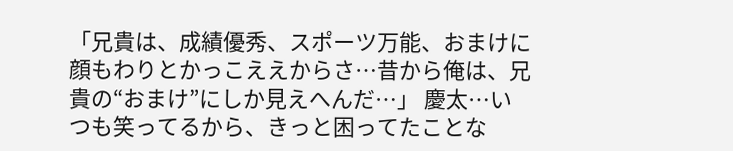「兄貴は、成績優秀、スポーツ万能、おまけに顔もわりとかっこええからさ…昔から俺は、兄貴の“おまけ”にしか見えへんだ…」 慶太…いつも笑ってるから、きっと困ってたことな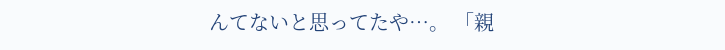んてないと思ってたや…。 「親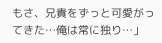もさ、兄貴をずっと可愛がってきた…俺は常に独り…」